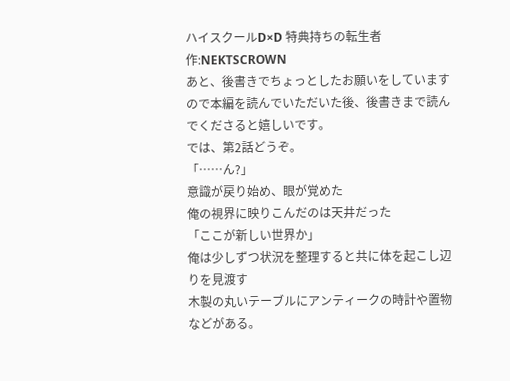ハイスクールD×D 特典持ちの転生者 作:NEKTSCROWN
あと、後書きでちょっとしたお願いをしていますので本編を読んでいただいた後、後書きまで読んでくださると嬉しいです。
では、第2話どうぞ。
「……ん?」
意識が戻り始め、眼が覚めた
俺の視界に映りこんだのは天井だった
「ここが新しい世界か」
俺は少しずつ状況を整理すると共に体を起こし辺りを見渡す
木製の丸いテーブルにアンティークの時計や置物などがある。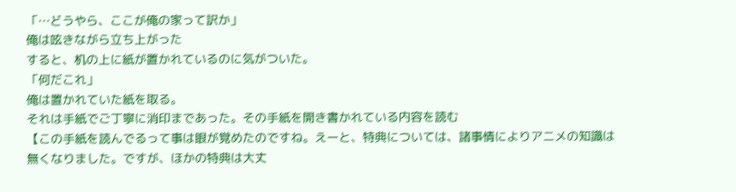「…どうやら、ここが俺の家って訳か」
俺は呟きながら立ち上がった
すると、机の上に紙が置かれているのに気がついた。
「何だこれ」
俺は置かれていた紙を取る。
それは手紙でご丁寧に消印まであった。その手紙を開き書かれている内容を読む
【この手紙を読んでるって事は眼が覚めたのですね。えーと、特典については、諸事情によりアニメの知識は無くなりました。ですが、ほかの特典は大丈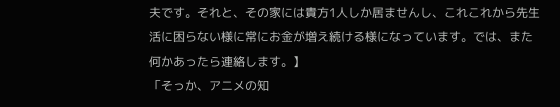夫です。それと、その家には貴方1人しか居ませんし、これこれから先生活に困らない様に常にお金が増え続ける様になっています。では、また何かあったら連絡します。】
「そっか、アニメの知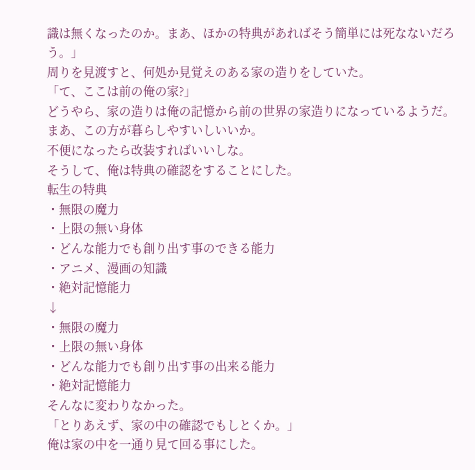識は無くなったのか。まあ、ほかの特典があればそう簡単には死なないだろう。」
周りを見渡すと、何処か見覚えのある家の造りをしていた。
「て、ここは前の俺の家?」
どうやら、家の造りは俺の記憶から前の世界の家造りになっているようだ。
まあ、この方が暮らしやすいしいいか。
不便になったら改装すればいいしな。
そうして、俺は特典の確認をすることにした。
転生の特典
・無限の魔力
・上限の無い身体
・どんな能力でも創り出す事のできる能力
・アニメ、漫画の知識
・絶対記憶能力
↓
・無限の魔力
・上限の無い身体
・どんな能力でも創り出す事の出来る能力
・絶対記憶能力
そんなに変わりなかった。
「とりあえず、家の中の確認でもしとくか。」
俺は家の中を一通り見て回る事にした。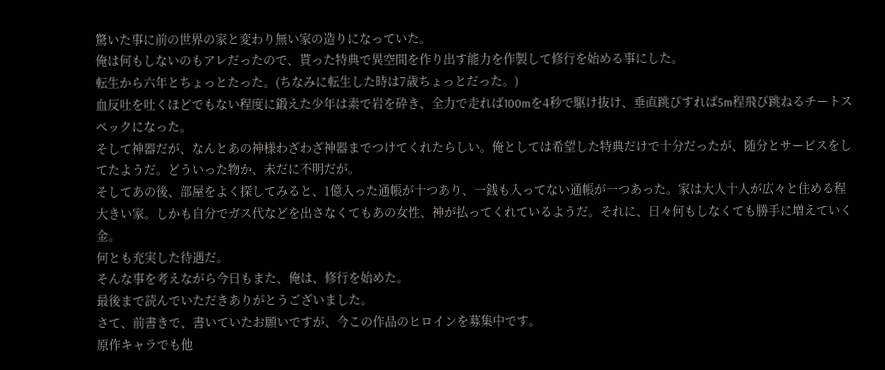驚いた事に前の世界の家と変わり無い家の造りになっていた。
俺は何もしないのもアレだったので、貰った特典で異空間を作り出す能力を作製して修行を始める事にした。
転生から六年とちょっとたった。(ちなみに転生した時は7歳ちょっとだった。)
血反吐を吐くほどでもない程度に鍛えた少年は素で岩を砕き、全力で走れば100mを4秒で駆け抜け、垂直跳びすれば5m程飛び跳ねるチートスペックになった。
そして神器だが、なんとあの神様わざわざ神器までつけてくれたらしい。俺としては希望した特典だけで十分だったが、随分とサービスをしてたようだ。どういった物か、未だに不明だが。
そしてあの後、部屋をよく探してみると、1億入った通帳が十つあり、一銭も入ってない通帳が一つあった。家は大人十人が広々と住める程大きい家。しかも自分でガス代などを出さなくてもあの女性、神が払ってくれているようだ。それに、日々何もしなくても勝手に増えていく金。
何とも充実した待遇だ。
そんな事を考えながら今日もまた、俺は、修行を始めた。
最後まで読んでいただきありがとうございました。
さて、前書きで、書いていたお願いですが、今この作品のヒロインを募集中です。
原作キャラでも他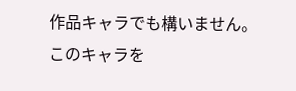作品キャラでも構いません。
このキャラを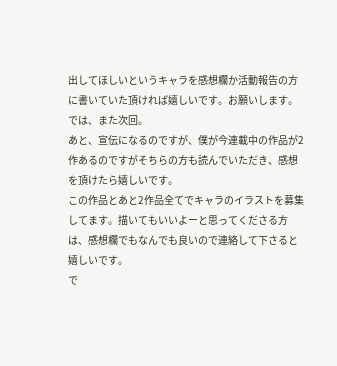出してほしいというキャラを感想欄か活動報告の方に書いていた頂ければ嬉しいです。お願いします。
では、また次回。
あと、宣伝になるのですが、僕が今連載中の作品が2作あるのですがそちらの方も読んでいただき、感想を頂けたら嬉しいです。
この作品とあと2作品全てでキャラのイラストを募集してます。描いてもいいよーと思ってくださる方は、感想欄でもなんでも良いので連絡して下さると嬉しいです。
で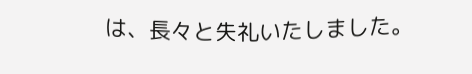は、長々と失礼いたしました。